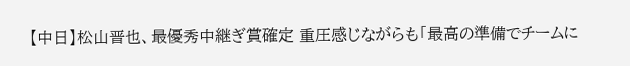【中日】松山晋也、最優秀中継ぎ賞確定 重圧感じながらも「最高の準備でチームに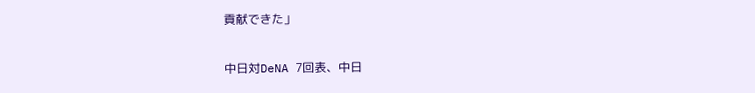貢献できた」

中日対DeNA 7回表、中日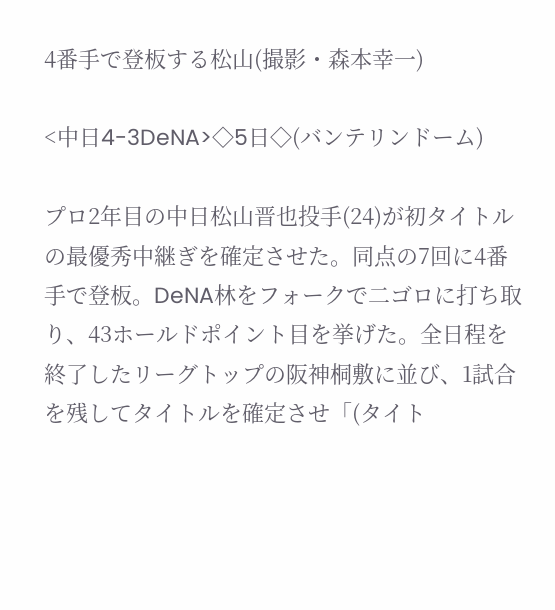4番手で登板する松山(撮影・森本幸一)

<中日4-3DeNA>◇5日◇(バンテリンドーム)

プロ2年目の中日松山晋也投手(24)が初タイトルの最優秀中継ぎを確定させた。同点の7回に4番手で登板。DeNA林をフォークで二ゴロに打ち取り、43ホールドポイント目を挙げた。全日程を終了したリーグトップの阪神桐敷に並び、1試合を残してタイトルを確定させ「(タイト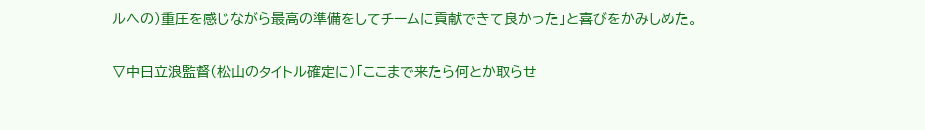ルへの)重圧を感じながら最高の準備をしてチームに貢献できて良かった」と喜びをかみしめた。

▽中日立浪監督(松山のタイトル確定に)「ここまで来たら何とか取らせ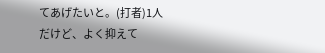てあげたいと。(打者)1人だけど、よく抑えて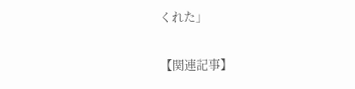くれた」

【関連記事】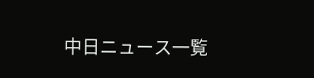中日ニュース一覧